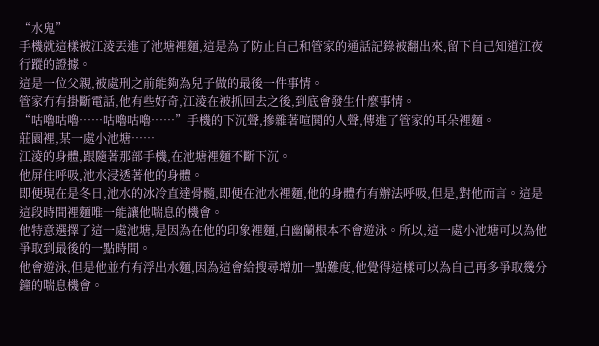“水鬼”
手機就這樣被江淩丟進了池塘裡麵,這是為了防止自己和管家的通話記錄被翻出來,留下自己知道江夜行蹤的證據。
這是一位父親,被處刑之前能夠為兒子做的最後一件事情。
管家冇有掛斷電話,他有些好奇,江淩在被抓回去之後,到底會發生什麼事情。
“咕嚕咕嚕……咕嚕咕嚕……”手機的下沉聲,摻雜著喧鬨的人聲,傳進了管家的耳朵裡麵。
莊園裡,某一處小池塘……
江淩的身體,跟隨著那部手機,在池塘裡麵不斷下沉。
他屏住呼吸,池水浸透著他的身體。
即便現在是冬日,池水的冰冷直達骨髓,即便在池水裡麵,他的身體冇有辦法呼吸,但是,對他而言。這是這段時間裡麵唯一能讓他喘息的機會。
他特意選擇了這一處池塘,是因為在他的印象裡麵,白幽蘭根本不會遊泳。所以,這一處小池塘可以為他爭取到最後的一點時間。
他會遊泳,但是他並冇有浮出水麵,因為這會給搜尋增加一點難度,他覺得這樣可以為自己再多爭取幾分鐘的喘息機會。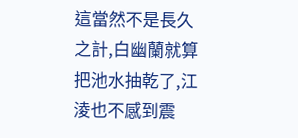這當然不是長久之計,白幽蘭就算把池水抽乾了,江淩也不感到震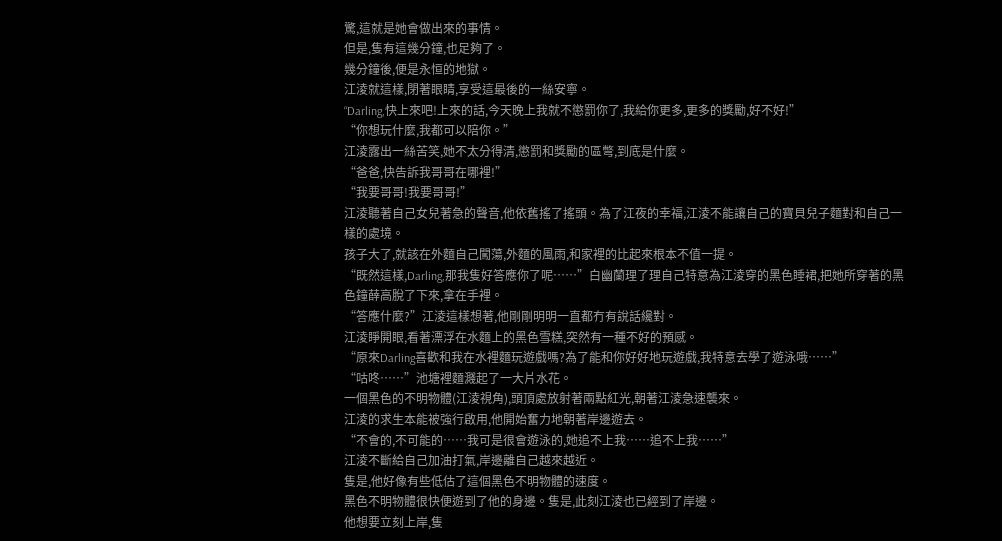驚,這就是她會做出來的事情。
但是,隻有這幾分鐘,也足夠了。
幾分鐘後,便是永恒的地獄。
江淩就這樣,閉著眼睛,享受這最後的一絲安寧。
“Darling,快上來吧!上來的話,今天晚上我就不懲罰你了,我給你更多,更多的獎勵,好不好!”
“你想玩什麼,我都可以陪你。”
江淩露出一絲苦笑,她不太分得清,懲罰和獎勵的區彆,到底是什麼。
“爸爸,快告訴我哥哥在哪裡!”
“我要哥哥!我要哥哥!”
江淩聽著自己女兒著急的聲音,他依舊搖了搖頭。為了江夜的幸福,江淩不能讓自己的寶貝兒子麵對和自己一樣的處境。
孩子大了,就該在外麵自己闖蕩,外麵的風雨,和家裡的比起來根本不值一提。
“既然這樣,Darling,那我隻好答應你了呢……”白幽蘭理了理自己特意為江淩穿的黑色睡裙,把她所穿著的黑色鐘薛高脫了下來,拿在手裡。
“答應什麼?”江淩這樣想著,他剛剛明明一直都冇有說話纔對。
江淩睜開眼,看著漂浮在水麵上的黑色雪糕,突然有一種不好的預感。
“原來Darling喜歡和我在水裡麵玩遊戲嗎?為了能和你好好地玩遊戲,我特意去學了遊泳哦……”
“咕咚……”池塘裡麵濺起了一大片水花。
一個黑色的不明物體(江淩視角),頭頂處放射著兩點紅光,朝著江淩急速襲來。
江淩的求生本能被強行啟用,他開始奮力地朝著岸邊遊去。
“不會的,不可能的……我可是很會遊泳的,她追不上我……追不上我……”
江淩不斷給自己加油打氣,岸邊離自己越來越近。
隻是,他好像有些低估了這個黑色不明物體的速度。
黑色不明物體很快便遊到了他的身邊。隻是,此刻江淩也已經到了岸邊。
他想要立刻上岸,隻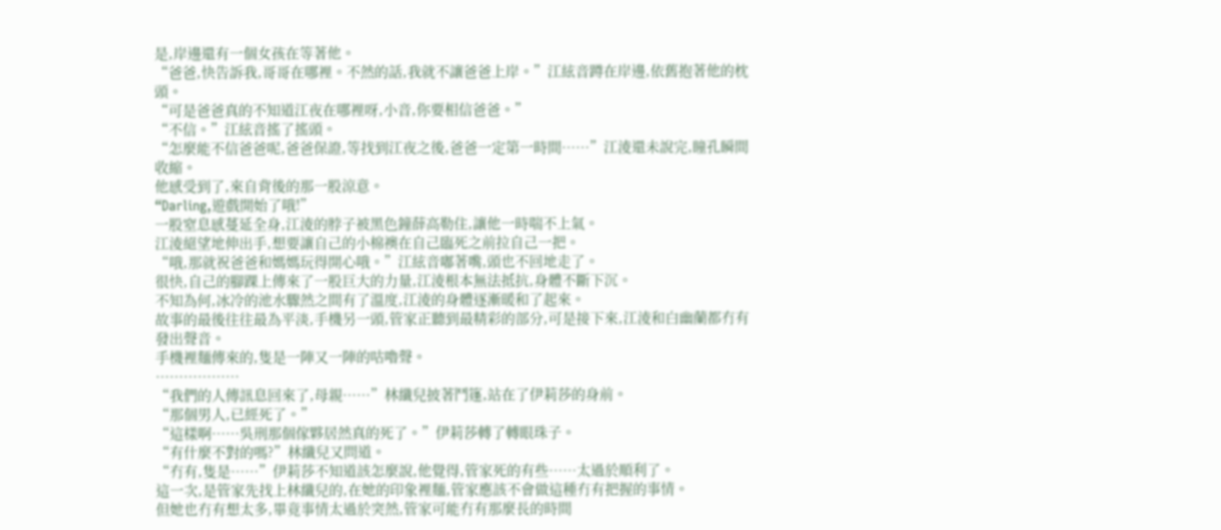是,岸邊還有一個女孩在等著他。
“爸爸,快告訴我,哥哥在哪裡。不然的話,我就不讓爸爸上岸。”江絃音蹲在岸邊,依舊抱著他的枕頭。
“可是爸爸真的不知道江夜在哪裡呀,小音,你要相信爸爸。”
“不信。”江絃音搖了搖頭。
“怎麼能不信爸爸呢,爸爸保證,等找到江夜之後,爸爸一定第一時間……”江淩還未說完,瞳孔瞬間收縮。
他感受到了,來自背後的那一股涼意。
“Darling,遊戲開始了哦!”
一股窒息感蔓延全身,江淩的脖子被黑色鐘薛高勒住,讓他一時喘不上氣。
江淩絕望地伸出手,想要讓自己的小棉襖在自己臨死之前拉自己一把。
“哦,那就祝爸爸和媽媽玩得開心哦。”江絃音嘟著嘴,頭也不回地走了。
很快,自己的腳踝上傳來了一股巨大的力量,江淩根本無法抵抗,身體不斷下沉。
不知為何,冰冷的池水驟然之間有了溫度,江淩的身體逐漸暖和了起來。
故事的最後往往最為平淡,手機另一頭,管家正聽到最精彩的部分,可是接下來,江淩和白幽蘭都冇有發出聲音。
手機裡麵傳來的,隻是一陣又一陣的咕嚕聲。
………………
“我們的人傳訊息回來了,母親……”林纖兒披著鬥篷,站在了伊莉莎的身前。
“那個男人,已經死了。”
“這樣啊……吳刑那個傢夥居然真的死了。”伊莉莎轉了轉眼珠子。
“有什麼不對的嗎?”林纖兒又問道。
“冇有,隻是……”伊莉莎不知道該怎麼說,他覺得,管家死的有些……太過於順利了。
這一次,是管家先找上林纖兒的,在她的印象裡麵,管家應該不會做這種冇有把握的事情。
但她也冇有想太多,畢竟事情太過於突然,管家可能冇有那麼長的時間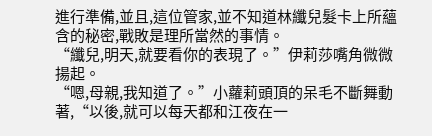進行準備,並且,這位管家,並不知道林纖兒髮卡上所蘊含的秘密,戰敗是理所當然的事情。
“纖兒,明天,就要看你的表現了。”伊莉莎嘴角微微揚起。
“嗯,母親,我知道了。”小蘿莉頭頂的呆毛不斷舞動著,“以後,就可以每天都和江夜在一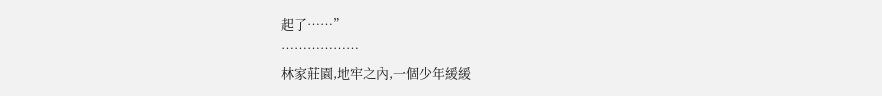起了……”
………………
林家莊園,地牢之內,一個少年緩緩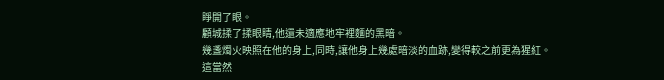睜開了眼。
顧城揉了揉眼睛,他還未適應地牢裡麵的黑暗。
幾盞燭火映照在他的身上,同時,讓他身上幾處暗淡的血跡,變得較之前更為猩紅。
這當然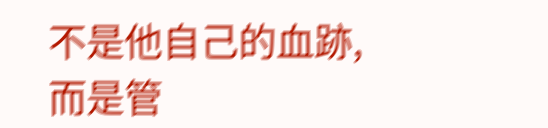不是他自己的血跡,而是管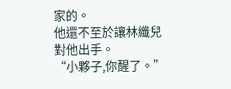家的。
他還不至於讓林纖兒對他出手。
“小夥子,你醒了。”